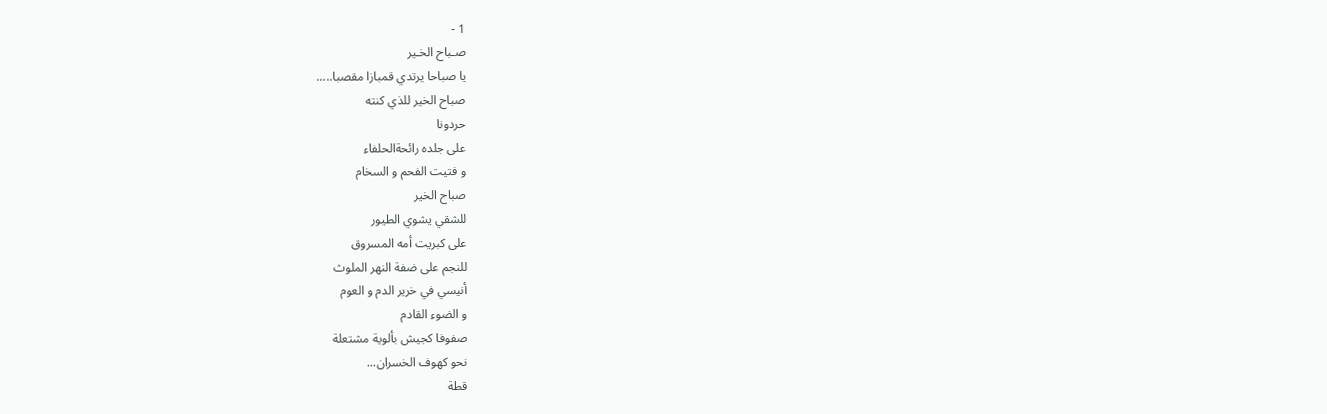1 -
صـباح الخـير
يا صباحا يرتدي قمبازا مقصبا.....
صباح الخير للذي كنته
حردونا
على جلده رائحةالحلفاء
و فتيت الفحم و السخام
صباح الخير
للشقي يشوي الطيور
على كبريت أمه المسروق
للنجم على ضفة النهر الملوث
أنيسي في خرير الدم و العوم
و الضوء القادم
صفوفا كجيش بألوية مشتعلة
نحو كهوف الخسران...
قطة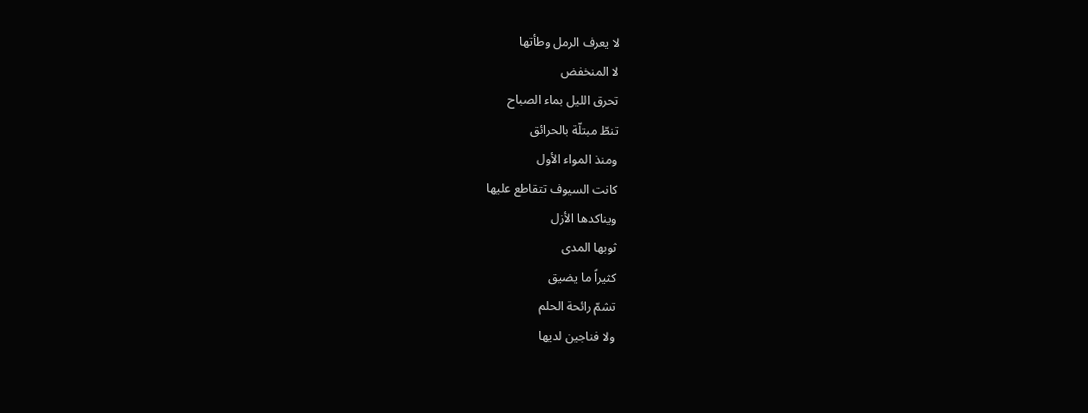لا يعرف الرمل وطأتها
لا المنخفض
تحرق الليل بماء الصباح
تنطّ مبتلّة بالحرائق
ومنذ المواء الأول
كانت السيوف تتقاطع عليها
ويناكدها الأزل
ثوبها المدى
كثيراً ما يضيق
تشمّ رائحة الحلم
ولا فناجين لديها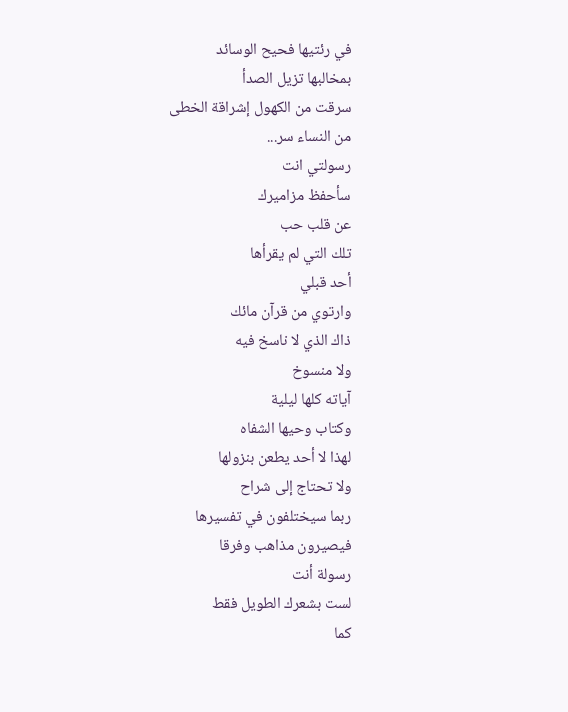في رئتيها فحيح الوسائد
بمخالبها تزيل الصدأ
سرقت من الكهول إشراقة الخطى
من النساء سر...
رسولتي انت
سأحفظ مزاميرك
عن قلب حب
تلك التي لم يقرأها
أحد قبلي
وارتوي من قرآن مائك
ذاك الذي لا ناسخ فيه
ولا منسوخ
آياته كلها ليلية
وكتاب وحيها الشفاه
لهذا لا أحد يطعن بنزولها
ولا تحتاج إلى شراح
ربما سيختلفون في تفسيرها
فيصيرون مذاهب وفرقا
رسولة أنت
لست بشعرك الطويل فقط
كما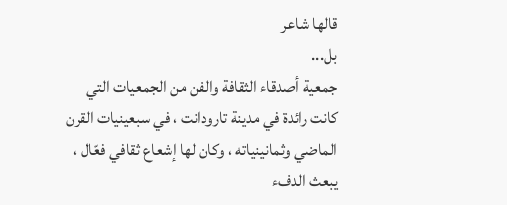قالها شاعر
بل...
جمعية أصدقاء الثقافة والفن من الجمعيات التي كانت رائدة في مدينة تارودانت ، في سبعينيات القرن الماضي وثمانينياته ، وكان لها إشعاع ثقافي فعّال ، يبعث الدفء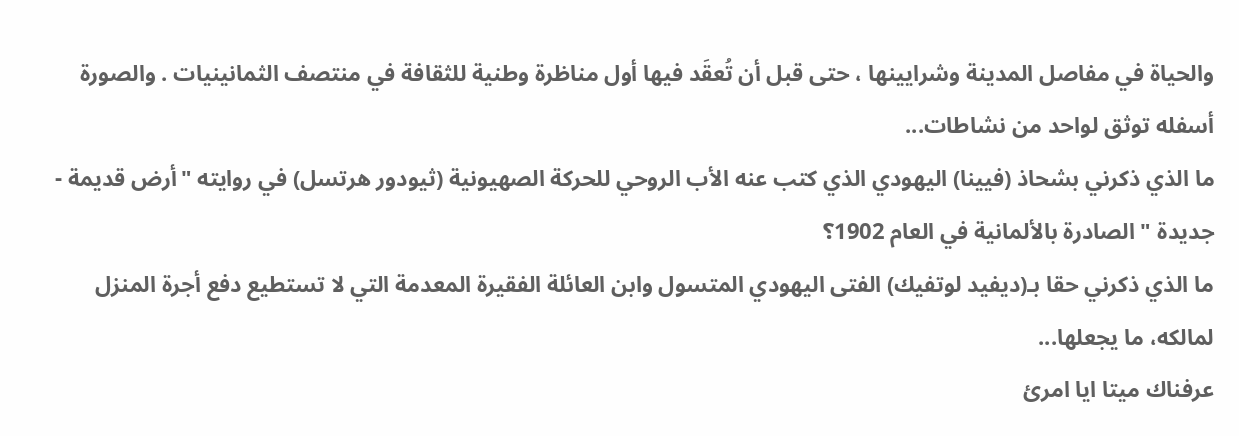والحياة في مفاصل المدينة وشرايينها ، حتى قبل أن تُعقَد فيها أول مناظرة وطنية للثقافة في منتصف الثمانينيات . والصورة أسفله توثق لواحد من نشاطات...
ما الذي ذكرني بشحاذ (فيينا) اليهودي الذي كتب عنه الأب الروحي للحركة الصهيونية (ثيودور هرتسل) في روايته "أرض قديمة - جديدة " الصادرة بالألمانية في العام 1902؟
ما الذي ذكرني حقا بـ(ديفيد لوتفيك) الفتى اليهودي المتسول وابن العائلة الفقيرة المعدمة التي لا تستطيع دفع أجرة المنزل لمالكه، ما يجعلها...
عرفناك ميتا ايا امرئ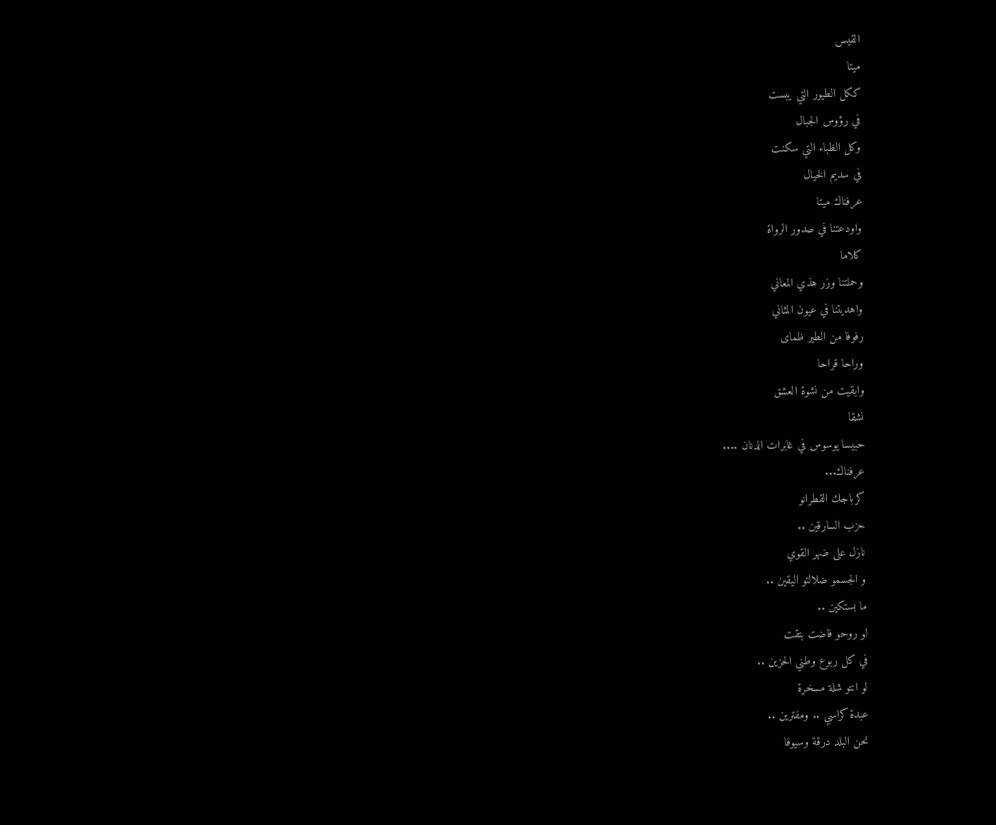القيس
ميتا
ككل الطيور التي يبست
في رؤوس الجبال
وكل الظباء التي سكنت
في سديم الخيال
عرفناك ميتا
واودعتنا في صدور الرواة
كلاما
وحملتنا وزر هذي المعاني
واهديتنا في عيون المثاني
رفوفا من الطير ظماى
وراحا قراحا
وابقيت من نشوة العشق
نشقا
حبيسا يوسوس في غابرات الدنان ....
عرفناك...
كرباجك القطرانو
حزب السارقين ..
نازل على ضهر القوي
و الجسمو ضلالتو اليقين ..
ما بستكين ..
لو روحو فاضت بتقت
في كل ربوع وطني الحزين ..
لو انتو شلة مسخرة
عبدة كراسي .. ومفترين ..
نحن البلد درقة وسيوفا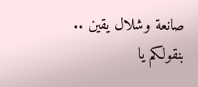صانعة وشلال يقين ..
بنقولكم يا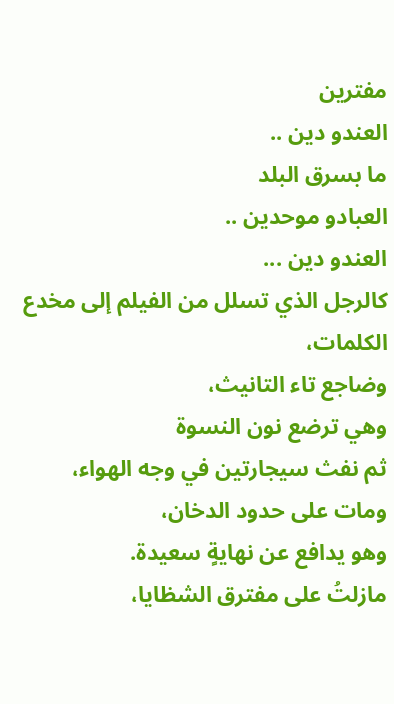مفترين
العندو دين ..
ما بسرق البلد
العبادو موحدين ..
العندو دين ...
كالرجل الذي تسلل من الفيلم إلى مخدع الكلمات،
وضاجع تاء التانيث،
وهي ترضع نون النسوة
ثم نفث سيجارتين في وجه الهواء،
ومات على حدود الدخان،
وهو يدافع عن نهايةٍ سعيدة.
مازلتُ على مفترق الشظايا،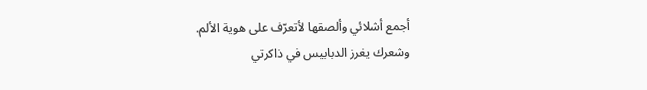أجمع أشلائي وألصقها لأتعرّف على هوية الألم.
وشعرك يغرز الدبابيس في ذاكرتي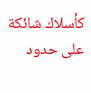كأسلاك شائكة على حدود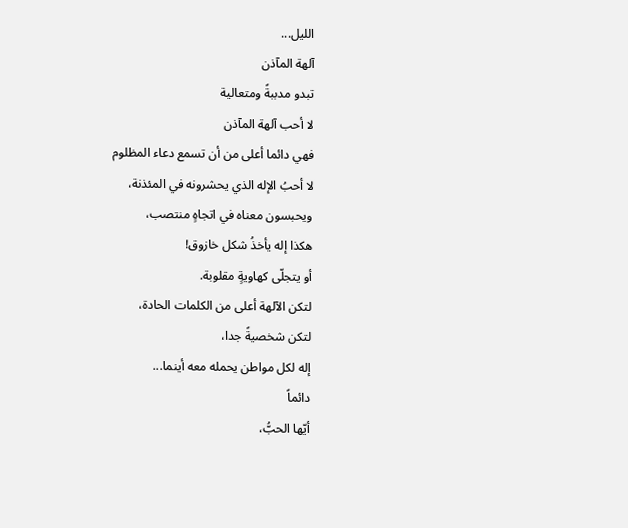الليل...
آلهة المآذن
تبدو مدببةً ومتعالية
لا أحب آلهة المآذن
فهي دائما أعلى من أن تسمع دعاء المظلوم
لا أحبُ الإله الذي يحشرونه في المئذنة،
ويحبسون معناه في اتجاهٍ منتصب،
هكذا إله يأخذُ شكل خازوق!
أو يتجلّى كهاويةٍ مقلوبة.
لتكن الآلهة أعلى من الكلمات الحادة،
لتكن شخصيةً جدا،
إله لكل مواطن يحمله معه أينما...
دائماً
أيّها الحبُّ،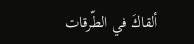ألقاكَ في الطّرقات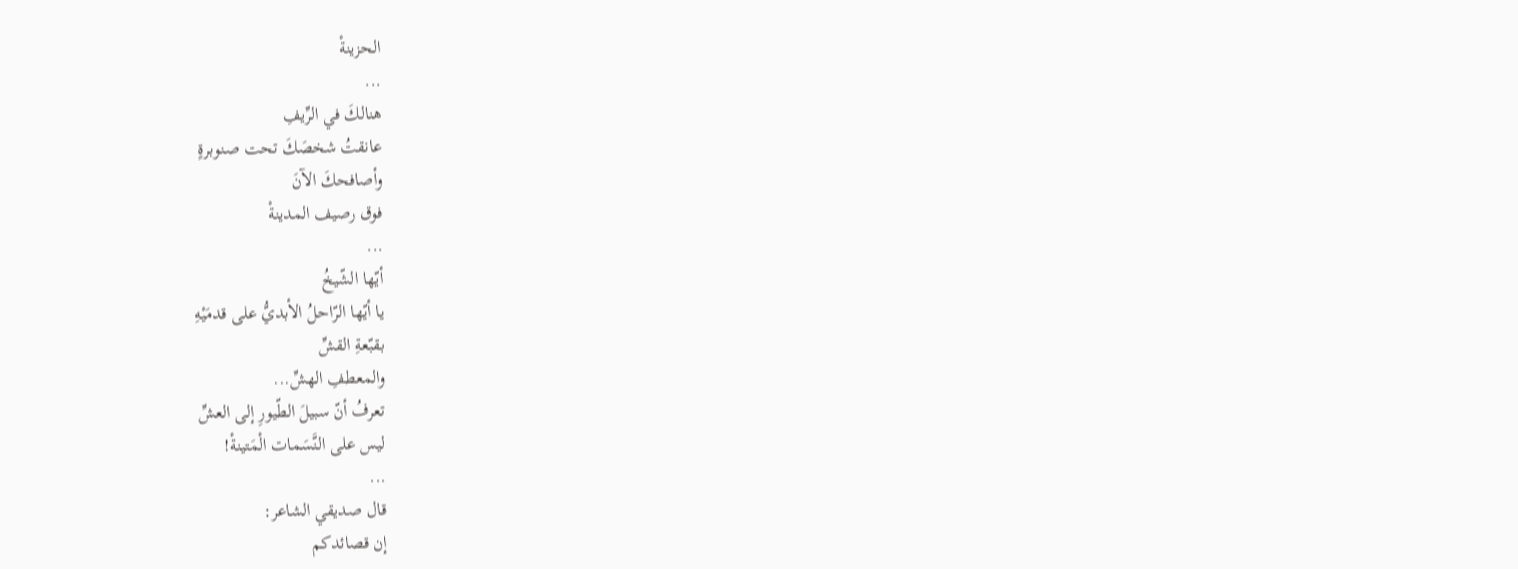الحزينةْ
...
هنالكَ في الرِّيفِ
عانقتُ شخصَكَ تحت صنوبرةٍ
وأصافحكَ الآنَ
فوق رصيف المدينةْ
...
أيّها الشّيخُ
يا أيّها الرّاحلُ الأبديُّ على قدمَيْهِ
بقبّعةِ القشِّ
والمعطفِ الهشِّ...
تعرفُ أنّ سبيلَ الطّيورِ إلى العشِّ
ليس على النَّسَمات الْمَتينةْ!
...
قال صديقي الشاعر:
إن قصائدكم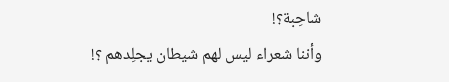شاحِبة؟!
وأننا شعراء ليس لهم شيطان يجلِدهم ؟!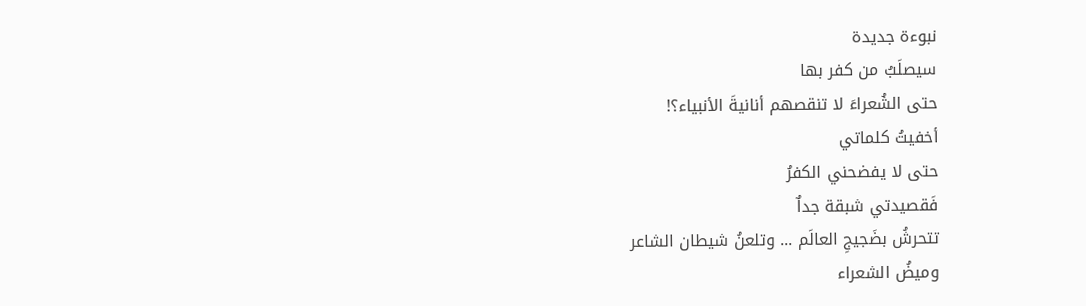نبوءة جديدة
سيصلَبُ من كفر بها
حتى الشُعراءَ لا تنقصهم أنانيةَ الأنبياء؟!
أخفيتُ كلماتي
حتى لا يفضحني الكفرُ
فَقصيدتي شبقة جداٌ
تتحرشُ بضَجيجِ العالَم ... وتلعنُ شيطان الشاعر
وميضُ الشعراء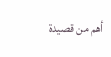أهم من قصيدة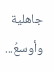جاهلية
وأوسعُ...